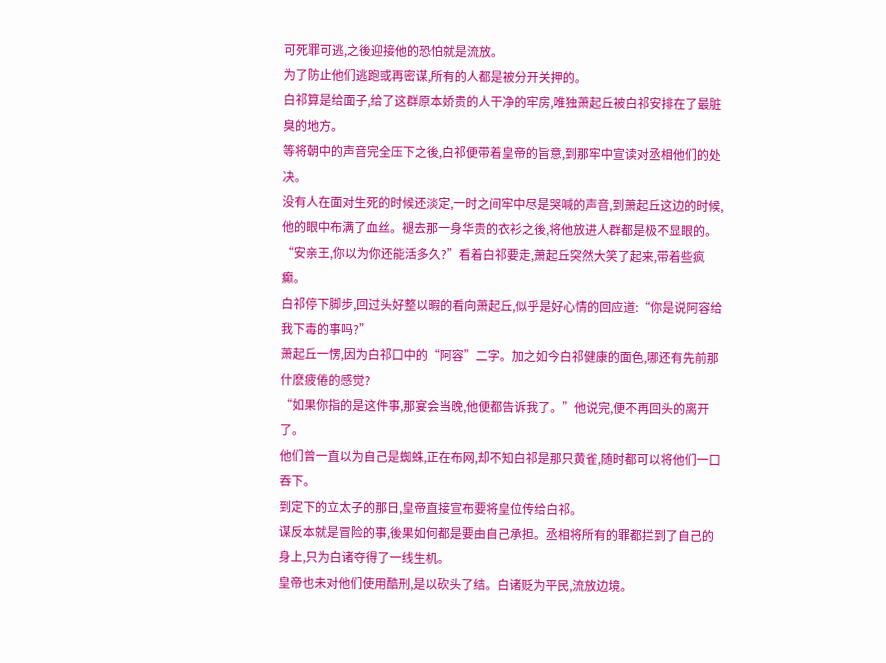可死罪可逃,之後迎接他的恐怕就是流放。
为了防止他们逃跑或再密谋,所有的人都是被分开关押的。
白祁算是给面子,给了这群原本娇贵的人干净的牢房,唯独萧起丘被白祁安排在了最脏臭的地方。
等将朝中的声音完全压下之後,白祁便带着皇帝的旨意,到那牢中宣读对丞相他们的处决。
没有人在面对生死的时候还淡定,一时之间牢中尽是哭喊的声音,到萧起丘这边的时候,他的眼中布满了血丝。褪去那一身华贵的衣衫之後,将他放进人群都是极不显眼的。
“安亲王,你以为你还能活多久?”看着白祁要走,萧起丘突然大笑了起来,带着些疯癫。
白祁停下脚步,回过头好整以暇的看向萧起丘,似乎是好心情的回应道:“你是说阿容给我下毒的事吗?”
萧起丘一愣,因为白祁口中的“阿容”二字。加之如今白祁健康的面色,哪还有先前那什麽疲倦的感觉?
“如果你指的是这件事,那宴会当晚,他便都告诉我了。”他说完,便不再回头的离开了。
他们曾一直以为自己是蜘蛛,正在布网,却不知白祁是那只黄雀,随时都可以将他们一口吞下。
到定下的立太子的那日,皇帝直接宣布要将皇位传给白祁。
谋反本就是冒险的事,後果如何都是要由自己承担。丞相将所有的罪都拦到了自己的身上,只为白诸夺得了一线生机。
皇帝也未对他们使用酷刑,是以砍头了结。白诸贬为平民,流放边境。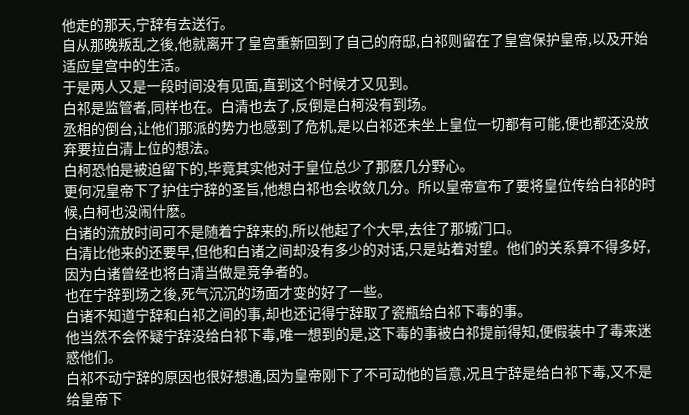他走的那天,宁辞有去送行。
自从那晚叛乱之後,他就离开了皇宫重新回到了自己的府邸,白祁则留在了皇宫保护皇帝,以及开始适应皇宫中的生活。
于是两人又是一段时间没有见面,直到这个时候才又见到。
白祁是监管者,同样也在。白清也去了,反倒是白柯没有到场。
丞相的倒台,让他们那派的势力也感到了危机,是以白祁还未坐上皇位一切都有可能,便也都还没放弃要拉白清上位的想法。
白柯恐怕是被迫留下的,毕竟其实他对于皇位总少了那麽几分野心。
更何况皇帝下了护住宁辞的圣旨,他想白祁也会收敛几分。所以皇帝宣布了要将皇位传给白祁的时候,白柯也没闹什麽。
白诸的流放时间可不是随着宁辞来的,所以他起了个大早,去往了那城门口。
白清比他来的还要早,但他和白诸之间却没有多少的对话,只是站着对望。他们的关系算不得多好,因为白诸曾经也将白清当做是竞争者的。
也在宁辞到场之後,死气沉沉的场面才变的好了一些。
白诸不知道宁辞和白祁之间的事,却也还记得宁辞取了瓷瓶给白祁下毒的事。
他当然不会怀疑宁辞没给白祁下毒,唯一想到的是,这下毒的事被白祁提前得知,便假装中了毒来迷惑他们。
白祁不动宁辞的原因也很好想通,因为皇帝刚下了不可动他的旨意,况且宁辞是给白祁下毒,又不是给皇帝下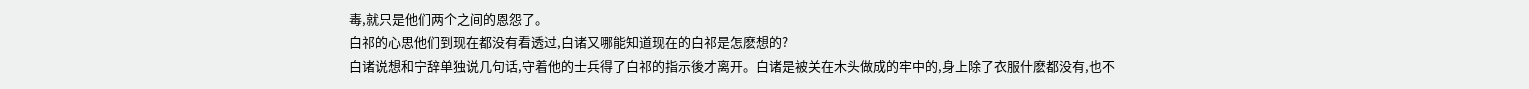毒,就只是他们两个之间的恩怨了。
白祁的心思他们到现在都没有看透过,白诸又哪能知道现在的白祁是怎麽想的?
白诸说想和宁辞单独说几句话,守着他的士兵得了白祁的指示後才离开。白诸是被关在木头做成的牢中的,身上除了衣服什麽都没有,也不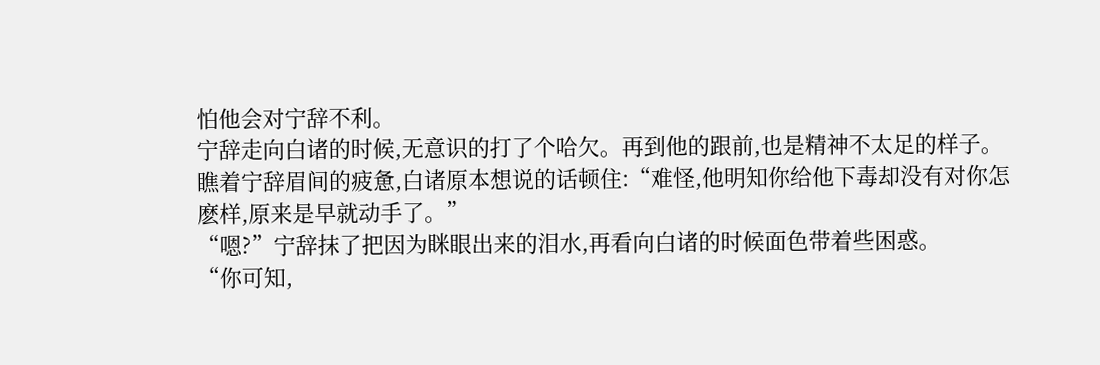怕他会对宁辞不利。
宁辞走向白诸的时候,无意识的打了个哈欠。再到他的跟前,也是精神不太足的样子。
瞧着宁辞眉间的疲惫,白诸原本想说的话顿住:“难怪,他明知你给他下毒却没有对你怎麽样,原来是早就动手了。”
“嗯?”宁辞抹了把因为眯眼出来的泪水,再看向白诸的时候面色带着些困惑。
“你可知,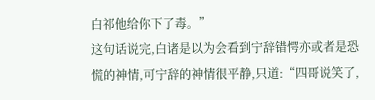白祁他给你下了毒。”
这句话说完,白诸是以为会看到宁辞错愕亦或者是恐慌的神情,可宁辞的神情很平静,只道:“四哥说笑了,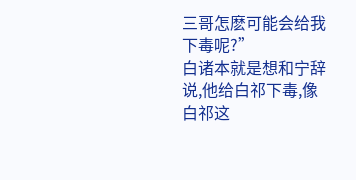三哥怎麽可能会给我下毒呢?”
白诸本就是想和宁辞说,他给白祁下毒,像白祁这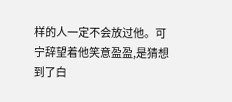样的人一定不会放过他。可宁辞望着他笑意盈盈,是猜想到了白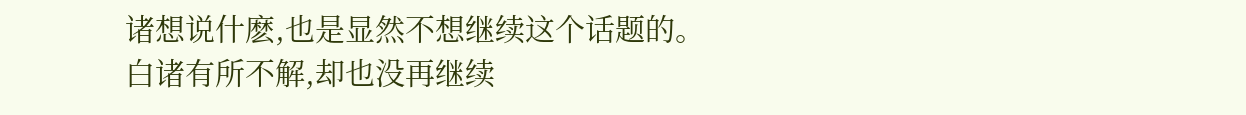诸想说什麽,也是显然不想继续这个话题的。
白诸有所不解,却也没再继续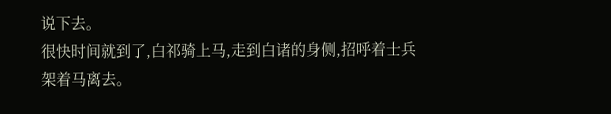说下去。
很快时间就到了,白祁骑上马,走到白诸的身侧,招呼着士兵架着马离去。